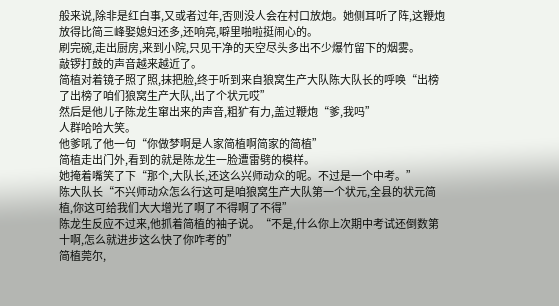般来说,除非是红白事,又或者过年,否则没人会在村口放炮。她侧耳听了阵,这鞭炮放得比简三峰娶媳妇还多,还响亮,噼里啪啦挺闹心的。
刷完碗,走出厨房,来到小院,只见干净的天空尽头多出不少爆竹留下的烟雾。
敲锣打鼓的声音越来越近了。
简植对着镜子照了照,抹把脸,终于听到来自狼窝生产大队陈大队长的呼唤“出榜了出榜了咱们狼窝生产大队,出了个状元哎”
然后是他儿子陈龙生窜出来的声音,粗犷有力,盖过鞭炮“爹,我吗”
人群哈哈大笑。
他爹吼了他一句“你做梦啊是人家简植啊简家的简植”
简植走出门外,看到的就是陈龙生一脸遭雷劈的模样。
她掩着嘴笑了下“那个,大队长,还这么兴师动众的呢。不过是一个中考。”
陈大队长“不兴师动众怎么行这可是咱狼窝生产大队第一个状元,全县的状元简植,你这可给我们大大增光了啊了不得啊了不得”
陈龙生反应不过来,他抓着简植的袖子说。“不是,什么你上次期中考试还倒数第十啊,怎么就进步这么快了你咋考的”
简植莞尔,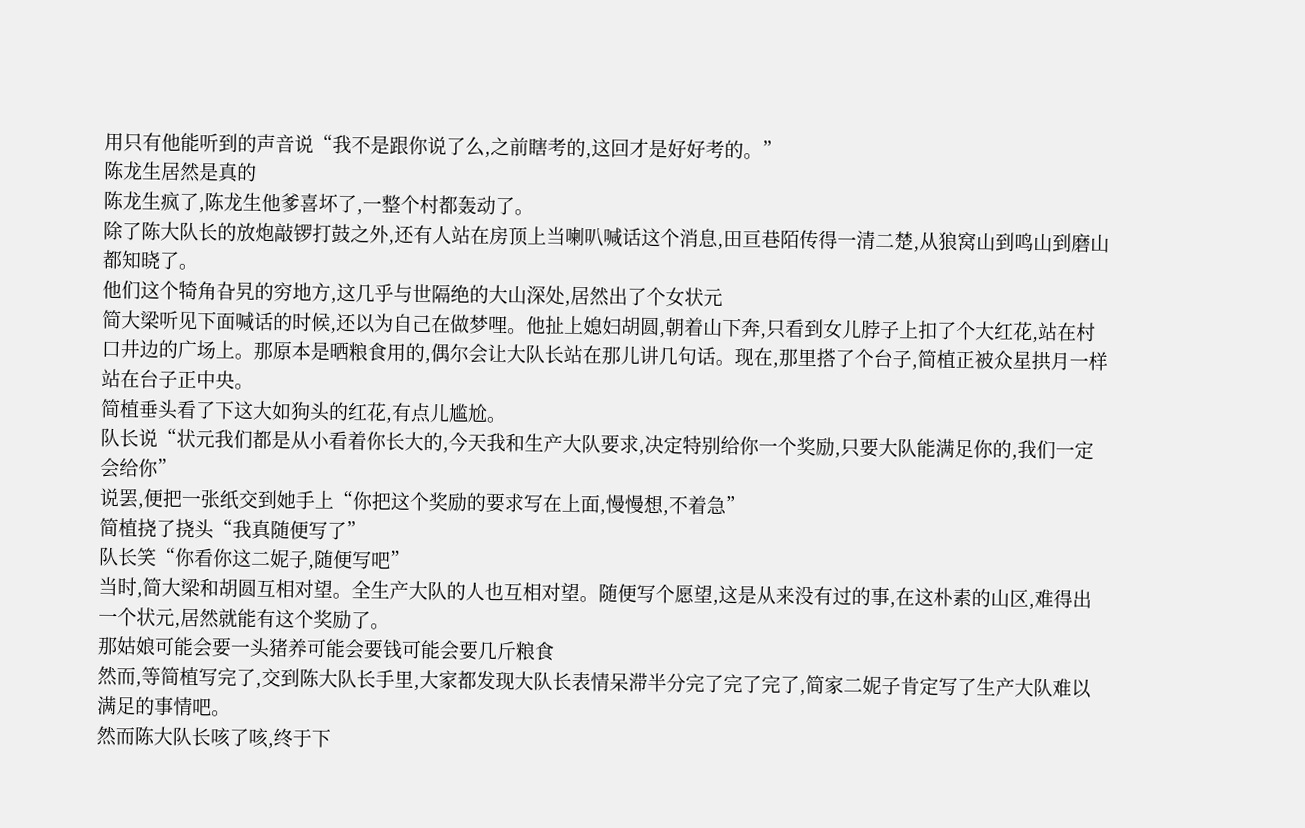用只有他能听到的声音说“我不是跟你说了么,之前瞎考的,这回才是好好考的。”
陈龙生居然是真的
陈龙生疯了,陈龙生他爹喜坏了,一整个村都轰动了。
除了陈大队长的放炮敲锣打鼓之外,还有人站在房顶上当喇叭喊话这个消息,田亘巷陌传得一清二楚,从狼窝山到鸣山到磨山都知晓了。
他们这个犄角旮旯的穷地方,这几乎与世隔绝的大山深处,居然出了个女状元
简大梁听见下面喊话的时候,还以为自己在做梦哩。他扯上媳妇胡圆,朝着山下奔,只看到女儿脖子上扣了个大红花,站在村口井边的广场上。那原本是晒粮食用的,偶尔会让大队长站在那儿讲几句话。现在,那里搭了个台子,简植正被众星拱月一样站在台子正中央。
简植垂头看了下这大如狗头的红花,有点儿尴尬。
队长说“状元我们都是从小看着你长大的,今天我和生产大队要求,决定特别给你一个奖励,只要大队能满足你的,我们一定会给你”
说罢,便把一张纸交到她手上“你把这个奖励的要求写在上面,慢慢想,不着急”
简植挠了挠头“我真随便写了”
队长笑“你看你这二妮子,随便写吧”
当时,简大梁和胡圆互相对望。全生产大队的人也互相对望。随便写个愿望,这是从来没有过的事,在这朴素的山区,难得出一个状元,居然就能有这个奖励了。
那姑娘可能会要一头猪养可能会要钱可能会要几斤粮食
然而,等简植写完了,交到陈大队长手里,大家都发现大队长表情呆滞半分完了完了完了,简家二妮子肯定写了生产大队难以满足的事情吧。
然而陈大队长咳了咳,终于下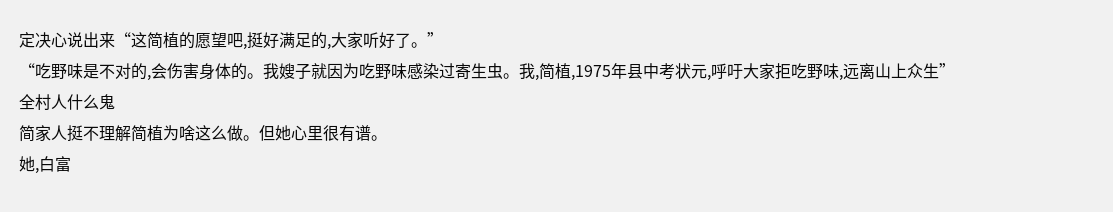定决心说出来“这简植的愿望吧,挺好满足的,大家听好了。”
“吃野味是不对的,会伤害身体的。我嫂子就因为吃野味感染过寄生虫。我,简植,1975年县中考状元,呼吁大家拒吃野味,远离山上众生”
全村人什么鬼
简家人挺不理解简植为啥这么做。但她心里很有谱。
她,白富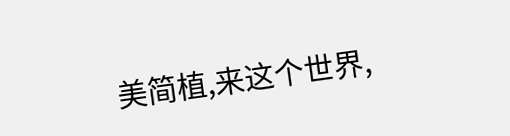美简植,来这个世界,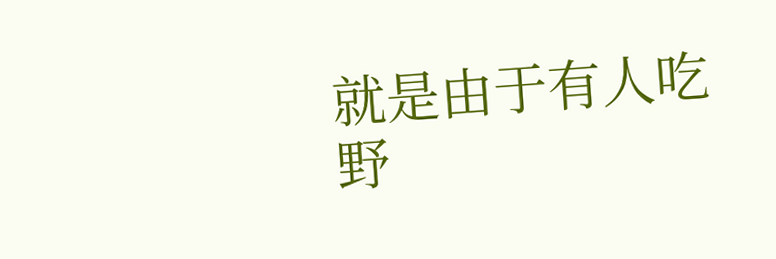就是由于有人吃野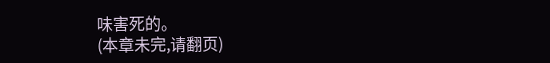味害死的。
(本章未完,请翻页)